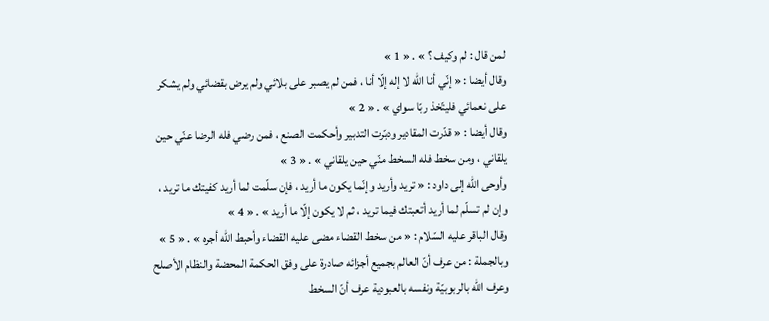لمن قال : لم وكيف ؟ » . « 1 »
وقال أيضا : « إنّي أنا اللّه لا إله إلّا أنا ، فمن لم يصبر على بلائي ولم يرض بقضائي ولم يشكر على نعمائي فليتّخذ ربّا سواي » . « 2 »
وقال أيضا : « قدّرت المقادير ودبّرت التدبير وأحكمت الصنع ، فمن رضي فله الرضا عنّي حين يلقاني ، ومن سخط فله السخط منّي حين يلقاني » . « 3 »
وأوحى اللّه إلى داود : « تريد وأريد وإنّما يكون ما أريد ، فإن سلّمت لما أريد كفيتك ما تريد ، وإن لم تسلّم لما أريد أتعبتك فيما تريد ، ثم لا يكون إلّا ما أريد » . « 4 »
وقال الباقر عليه السّلام : « من سخط القضاء مضى عليه القضاء وأحبط اللّه أجره » . « 5 »
وبالجملة : من عرف أنّ العالم بجميع أجزائه صادرة على وفق الحكمة المحضة والنظام الأصلح وعرف اللّه بالربوبيّة ونفسه بالعبودية عرف أنّ السخط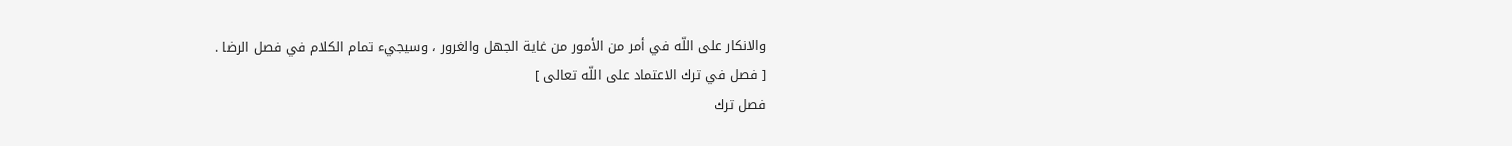والانكار على اللّه في أمر من الأمور من غاية الجهل والغرور ، وسيجيء تمام الكلام في فصل الرضا .
[ فصل في ترك الاعتماد على اللّه تعالى ]
فصل ترك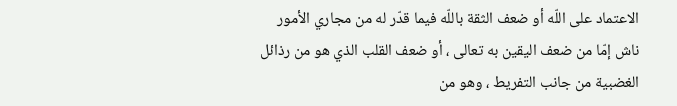الاعتماد على اللّه أو ضعف الثقة باللّه فيما قدّر له من مجاري الأمور ناش إمّا من ضعف اليقين به تعالى ، أو ضعف القلب الذي هو من رذائل الغضبية من جانب التفريط ، وهو من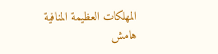المهلكات العظيمة المنافية
هامش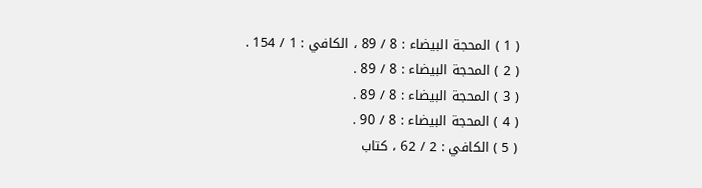( 1 ) المحجة البيضاء : 8 / 89 ، الكافي : 1 / 154 .
( 2 ) المحجة البيضاء : 8 / 89 .
( 3 ) المحجة البيضاء : 8 / 89 .
( 4 ) المحجة البيضاء : 8 / 90 .
( 5 ) الكافي : 2 / 62 ، كتاب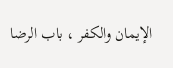الإيمان والكفر ، باب الرضا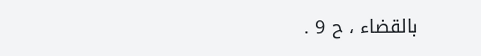بالقضاء ، ح 9 .